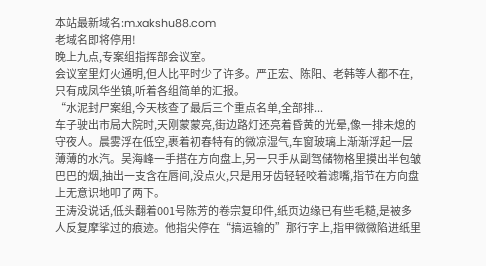本站最新域名:m.xakshu88.com
老域名即将停用!
晚上九点,专案组指挥部会议室。
会议室里灯火通明,但人比平时少了许多。严正宏、陈阳、老韩等人都不在,只有成凤华坐镇,听着各组简单的汇报。
“水泥封尸案组,今天核查了最后三个重点名单,全部排...
车子驶出市局大院时,天刚蒙蒙亮,街边路灯还亮着昏黄的光晕,像一排未熄的守夜人。晨雾浮在低空,裹着初春特有的微凉湿气,车窗玻璃上渐渐浮起一层薄薄的水汽。吴海峰一手搭在方向盘上,另一只手从副驾储物格里摸出半包皱巴巴的烟,抽出一支含在唇间,没点火,只是用牙齿轻轻咬着滤嘴,指节在方向盘上无意识地叩了两下。
王涛没说话,低头翻着001号陈芳的卷宗复印件,纸页边缘已有些毛糙,是被多人反复摩挲过的痕迹。他指尖停在“搞运输的”那行字上,指甲微微陷进纸里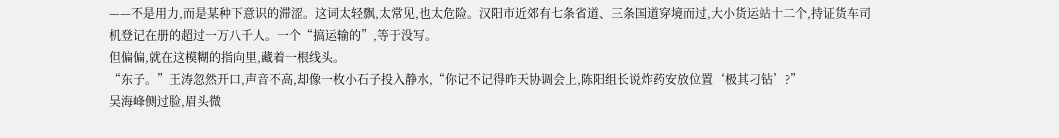——不是用力,而是某种下意识的滞涩。这词太轻飘,太常见,也太危险。汉阳市近郊有七条省道、三条国道穿境而过,大小货运站十二个,持证货车司机登记在册的超过一万八千人。一个“搞运输的”,等于没写。
但偏偏,就在这模糊的指向里,藏着一根线头。
“东子。”王涛忽然开口,声音不高,却像一枚小石子投入静水,“你记不记得昨天协调会上,陈阳组长说炸药安放位置‘极其刁钻’?”
吴海峰侧过脸,眉头微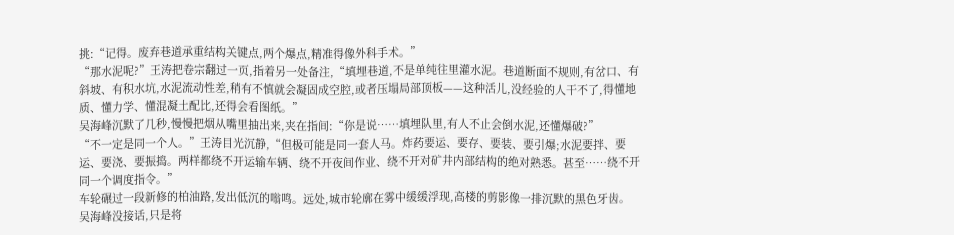挑:“记得。废弃巷道承重结构关键点,两个爆点,精准得像外科手术。”
“那水泥呢?”王涛把卷宗翻过一页,指着另一处备注,“填埋巷道,不是单纯往里灌水泥。巷道断面不规则,有岔口、有斜坡、有积水坑,水泥流动性差,稍有不慎就会凝固成空腔,或者压塌局部顶板——这种活儿,没经验的人干不了,得懂地质、懂力学、懂混凝土配比,还得会看图纸。”
吴海峰沉默了几秒,慢慢把烟从嘴里抽出来,夹在指间:“你是说……填埋队里,有人不止会倒水泥,还懂爆破?”
“不一定是同一个人。”王涛目光沉静,“但极可能是同一套人马。炸药要运、要存、要装、要引爆;水泥要拌、要运、要浇、要振捣。两样都绕不开运输车辆、绕不开夜间作业、绕不开对矿井内部结构的绝对熟悉。甚至……绕不开同一个调度指令。”
车轮碾过一段新修的柏油路,发出低沉的嗡鸣。远处,城市轮廓在雾中缓缓浮现,高楼的剪影像一排沉默的黑色牙齿。
吴海峰没接话,只是将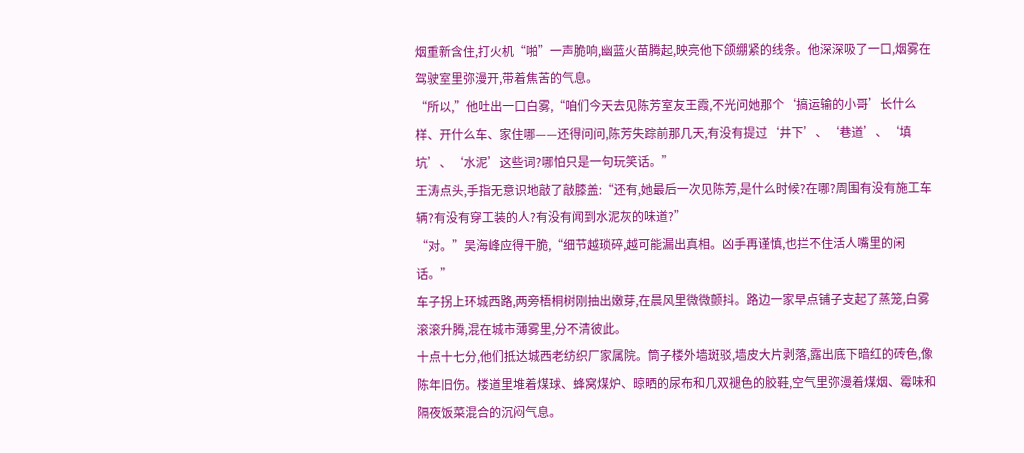烟重新含住,打火机“啪”一声脆响,幽蓝火苗腾起,映亮他下颌绷紧的线条。他深深吸了一口,烟雾在驾驶室里弥漫开,带着焦苦的气息。
“所以,”他吐出一口白雾,“咱们今天去见陈芳室友王霞,不光问她那个‘搞运输的小哥’长什么样、开什么车、家住哪——还得问问,陈芳失踪前那几天,有没有提过‘井下’、‘巷道’、‘填坑’、‘水泥’这些词?哪怕只是一句玩笑话。”
王涛点头,手指无意识地敲了敲膝盖:“还有,她最后一次见陈芳,是什么时候?在哪?周围有没有施工车辆?有没有穿工装的人?有没有闻到水泥灰的味道?”
“对。”吴海峰应得干脆,“细节越琐碎,越可能漏出真相。凶手再谨慎,也拦不住活人嘴里的闲话。”
车子拐上环城西路,两旁梧桐树刚抽出嫩芽,在晨风里微微颤抖。路边一家早点铺子支起了蒸笼,白雾滚滚升腾,混在城市薄雾里,分不清彼此。
十点十七分,他们抵达城西老纺织厂家属院。筒子楼外墙斑驳,墙皮大片剥落,露出底下暗红的砖色,像陈年旧伤。楼道里堆着煤球、蜂窝煤炉、晾晒的尿布和几双褪色的胶鞋,空气里弥漫着煤烟、霉味和隔夜饭菜混合的沉闷气息。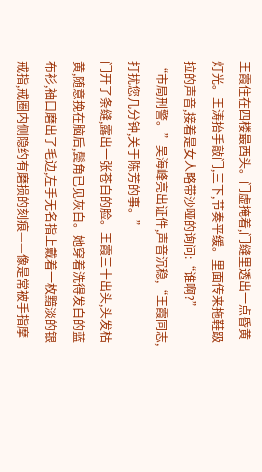王霞住在四楼最西头。门虚掩着,门缝里透出一点昏黄灯光。王涛抬手敲门,三下,节奏平缓。里面传来拖鞋趿拉的声音,接着是女人略带沙哑的询问:“谁啊?”
“市局刑警。”吴海峰亮出证件,声音沉稳,“王霞同志,打扰您几分钟,关于陈芳的事。”
门开了条缝,露出一张苍白的脸。王霞三十出头,头发枯黄,随意挽在脑后,鬓角已见灰白。她穿着洗得发白的蓝布衫,袖口磨出了毛边,左手无名指上戴着一枚黯淡的银戒指,戒圈内侧隐约有磨损的刻痕——像是常被手指摩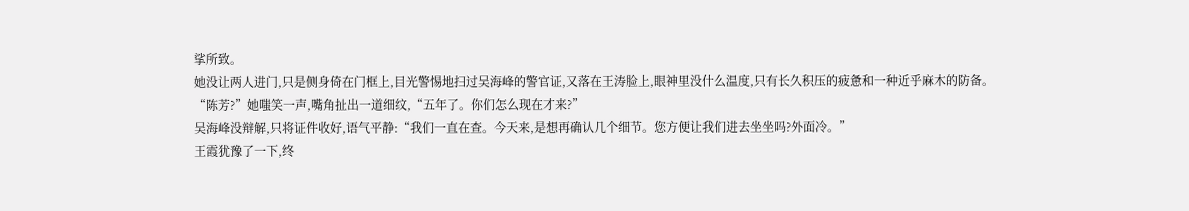挲所致。
她没让两人进门,只是侧身倚在门框上,目光警惕地扫过吴海峰的警官证,又落在王涛脸上,眼神里没什么温度,只有长久积压的疲惫和一种近乎麻木的防备。
“陈芳?”她嗤笑一声,嘴角扯出一道细纹,“五年了。你们怎么现在才来?”
吴海峰没辩解,只将证件收好,语气平静:“我们一直在查。今天来,是想再确认几个细节。您方便让我们进去坐坐吗?外面冷。”
王霞犹豫了一下,终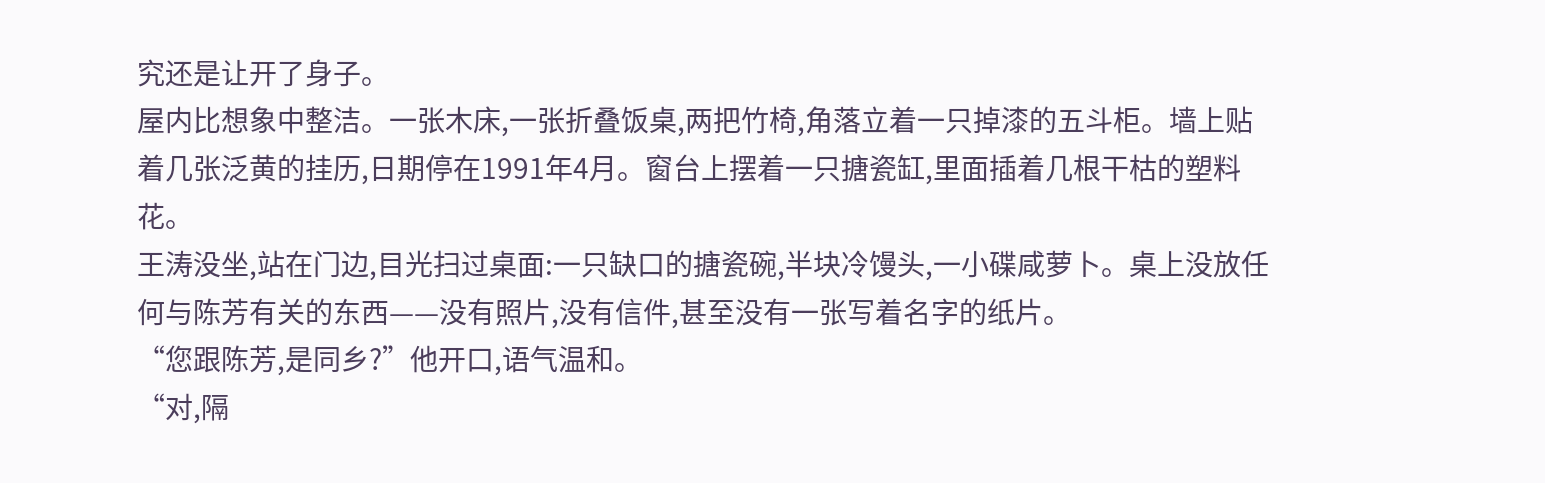究还是让开了身子。
屋内比想象中整洁。一张木床,一张折叠饭桌,两把竹椅,角落立着一只掉漆的五斗柜。墙上贴着几张泛黄的挂历,日期停在1991年4月。窗台上摆着一只搪瓷缸,里面插着几根干枯的塑料花。
王涛没坐,站在门边,目光扫过桌面:一只缺口的搪瓷碗,半块冷馒头,一小碟咸萝卜。桌上没放任何与陈芳有关的东西——没有照片,没有信件,甚至没有一张写着名字的纸片。
“您跟陈芳,是同乡?”他开口,语气温和。
“对,隔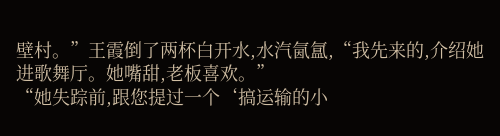壁村。”王霞倒了两杯白开水,水汽氤氲,“我先来的,介绍她进歌舞厅。她嘴甜,老板喜欢。”
“她失踪前,跟您提过一个‘搞运输的小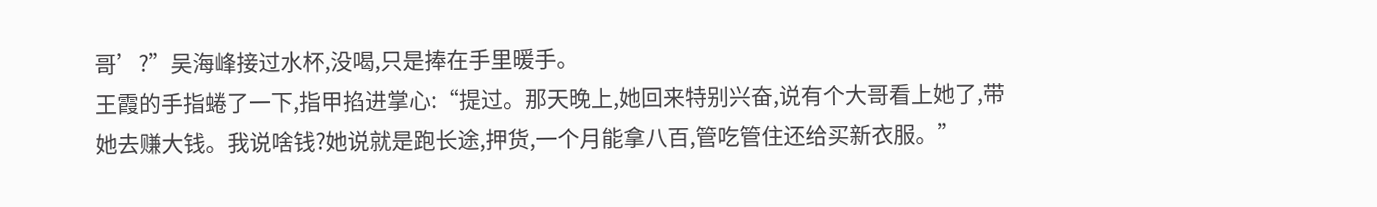哥’?”吴海峰接过水杯,没喝,只是捧在手里暖手。
王霞的手指蜷了一下,指甲掐进掌心:“提过。那天晚上,她回来特别兴奋,说有个大哥看上她了,带她去赚大钱。我说啥钱?她说就是跑长途,押货,一个月能拿八百,管吃管住还给买新衣服。”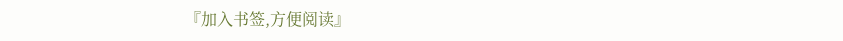『加入书签,方便阅读』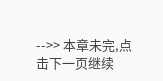-->> 本章未完,点击下一页继续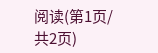阅读(第1页/共2页)